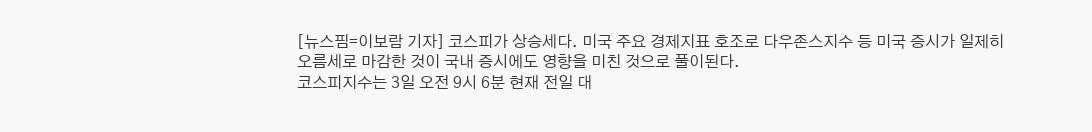[뉴스핌=이보람 기자] 코스피가 상승세다. 미국 주요 경제지표 호조로 다우존스지수 등 미국 증시가 일제히 오름세로 마감한 것이 국내 증시에도 영향을 미친 것으로 풀이된다.
코스피지수는 3일 오전 9시 6분 현재 전일 대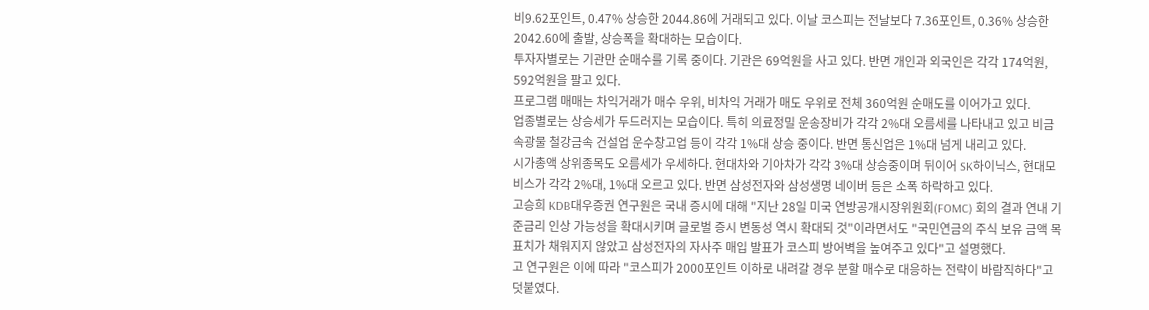비9.62포인트, 0.47% 상승한 2044.86에 거래되고 있다. 이날 코스피는 전날보다 7.36포인트, 0.36% 상승한 2042.60에 출발, 상승폭을 확대하는 모습이다.
투자자별로는 기관만 순매수를 기록 중이다. 기관은 69억원을 사고 있다. 반면 개인과 외국인은 각각 174억원, 592억원을 팔고 있다.
프로그램 매매는 차익거래가 매수 우위, 비차익 거래가 매도 우위로 전체 360억원 순매도를 이어가고 있다.
업종별로는 상승세가 두드러지는 모습이다. 특히 의료정밀 운송장비가 각각 2%대 오름세를 나타내고 있고 비금속광물 철강금속 건설업 운수창고업 등이 각각 1%대 상승 중이다. 반면 통신업은 1%대 넘게 내리고 있다.
시가총액 상위종목도 오름세가 우세하다. 현대차와 기아차가 각각 3%대 상승중이며 뒤이어 SK하이닉스, 현대모비스가 각각 2%대, 1%대 오르고 있다. 반면 삼성전자와 삼성생명 네이버 등은 소폭 하락하고 있다.
고승희 KDB대우증권 연구원은 국내 증시에 대해 "지난 28일 미국 연방공개시장위원회(FOMC) 회의 결과 연내 기준금리 인상 가능성을 확대시키며 글로벌 증시 변동성 역시 확대되 것"이라면서도 "국민연금의 주식 보유 금액 목표치가 채워지지 않았고 삼성전자의 자사주 매입 발표가 코스피 방어벽을 높여주고 있다"고 설명했다.
고 연구원은 이에 따라 "코스피가 2000포인트 이하로 내려갈 경우 분할 매수로 대응하는 전략이 바람직하다"고 덧붙였다.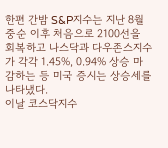한편 간밤 S&P지수는 지난 8월 중순 이후 처음으로 2100선을 회복하고 나스닥과 다우존스지수가 각각 1.45%, 0.94% 상승 마감하는 등 미국 증시는 상승세를 나타냈다.
이날 코스닥지수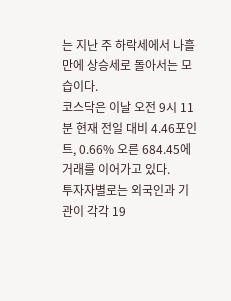는 지난 주 하락세에서 나흘 만에 상승세로 돌아서는 모습이다.
코스닥은 이날 오전 9시 11분 현재 전일 대비 4.46포인트, 0.66% 오른 684.45에 거래를 이어가고 있다.
투자자별로는 외국인과 기관이 각각 19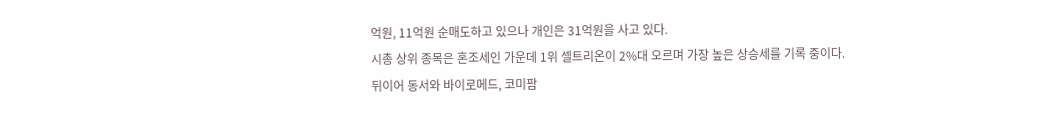억원, 11억원 순매도하고 있으나 개인은 31억원을 사고 있다.
시총 상위 종목은 혼조세인 가운데 1위 셀트리온이 2%대 오르며 가장 높은 상승세를 기록 중이다. 뒤이어 동서와 바이로메드, 코미팜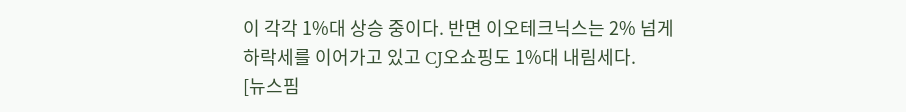이 각각 1%대 상승 중이다. 반면 이오테크닉스는 2% 넘게 하락세를 이어가고 있고 CJ오쇼핑도 1%대 내림세다.
[뉴스핌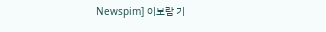Newspim] 이보람 기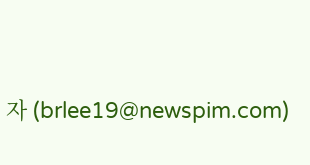자 (brlee19@newspim.com)